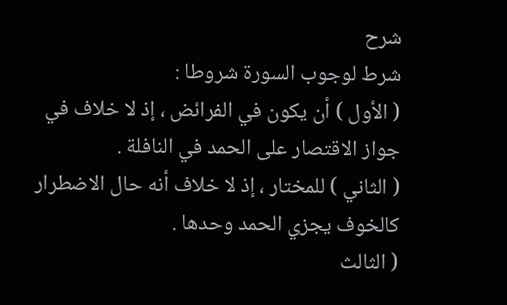شرح
شرط لوجوب السورة شروطا :
( الأول ) أن يكون في الفرائض ، إذ لا خلاف في جواز الاقتصار على الحمد في النافلة .
( الثاني ) للمختار ، إذ لا خلاف أنه حال الاضطرار كالخوف يجزي الحمد وحدها .
( الثالث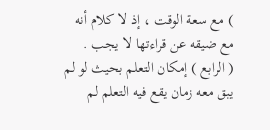) مع سعة الوقت ، إذ لا كلام أنه مع ضيقه عن قراءتها لا يجب .
( الرابع ) إمكان التعلم بحيث لو لم يبق معه زمان يقع فيه التعلم لم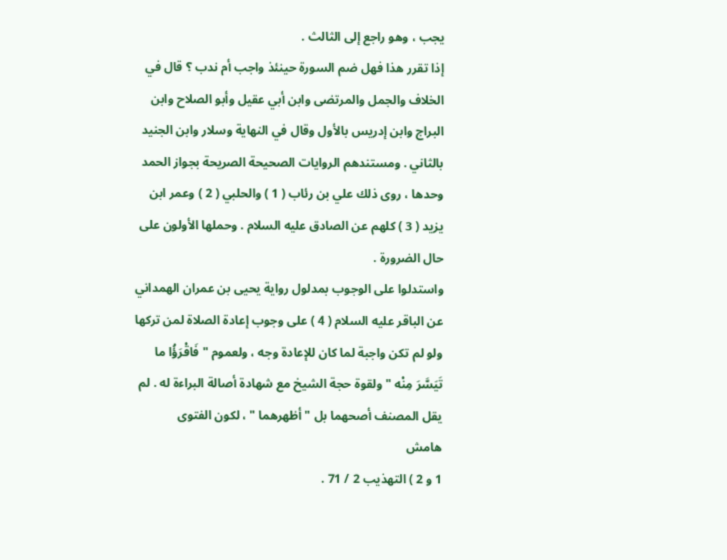يجب ، وهو راجع إلى الثالث .
إذا تقرر هذا فهل ضم السورة حينئذ واجب أم ندب ؟ قال في الخلاف والجمل والمرتضى وابن أبي عقيل وأبو الصلاح وابن البراج وابن إدريس بالأول وقال في النهاية وسلار وابن الجنيد بالثاني . ومستندهم الروايات الصحيحة الصريحة بجواز الحمد وحدها ، روى ذلك علي بن رئاب ( 1 ) والحلبي ( 2 ) وعمر ابن يزيد ( 3 ) كلهم عن الصادق عليه السلام . وحملها الأولون على حال الضرورة .
واستدلوا على الوجوب بمدلول رواية يحيى بن عمران الهمداني عن الباقر عليه السلام ( 4 ) على وجوب إعادة الصلاة لمن تركها ولو لم تكن واجبة لما كان للإعادة وجه ، ولعموم " فَاقْرَؤُا ما تَيَسَّرَ مِنْه " ولقوة حجة الشيخ مع شهادة أصالة البراءة له . لم يقل المصنف أصحهما بل " أظهرهما " ، لكون الفتوى
هامش
1 و 2 ) التهذيب 2 / 71 .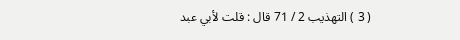( 3 ) التهذيب 2 / 71 قال : قلت لأبي عبد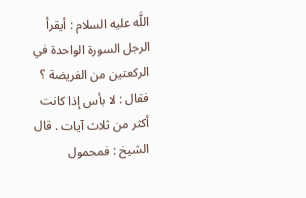اللَّه عليه السلام : أيقرأ الرجل السورة الواحدة في الركعتين من الفريضة ؟ فقال : لا بأس إذا كانت أكثر من ثلاث آيات . قال الشيخ : فمحمول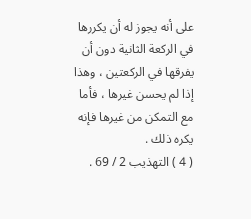على أنه يجوز له أن يكررها في الركعة الثانية دون أن يفرقها في الركعتين ، وهذا إذا لم يحسن غيرها ، فأما مع التمكن من غيرها فإنه يكره ذلك .
( 4 ) التهذيب 2 / 69 .